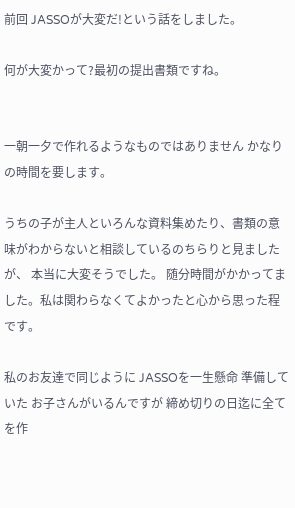前回 JASSOが大変だ!という話をしました。

何が大変かって?最初の提出書類ですね。


一朝一夕で作れるようなものではありません かなりの時間を要します。

うちの子が主人といろんな資料集めたり、書類の意味がわからないと相談しているのちらりと見ましたが、 本当に大変そうでした。 随分時間がかかってました。私は関わらなくてよかったと心から思った程です。

私のお友達で同じように JASSOを一生懸命 準備していた お子さんがいるんですが 締め切りの日迄に全てを作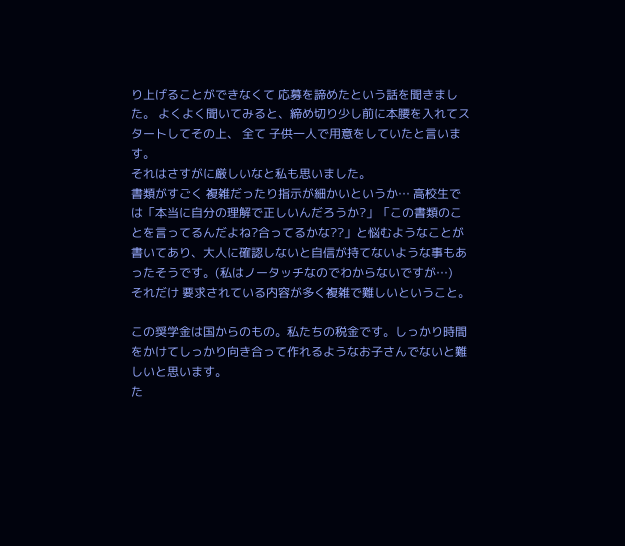り上げることができなくて 応募を諦めたという話を聞きました。 よくよく聞いてみると、締め切り少し前に本腰を入れてスタートしてその上、 全て 子供一人で用意をしていたと言います。
それはさすがに厳しいなと私も思いました。
書類がすごく 複雑だったり指示が細かいというか… 高校生では「本当に自分の理解で正しいんだろうか?」「この書類のことを言ってるんだよね?合ってるかな??」と悩むようなことが書いてあり、大人に確認しないと自信が持てないような事もあったそうです。(私はノータッチなのでわからないですが…)
それだけ 要求されている内容が多く複雑で難しいということ。

この奨学金は国からのもの。私たちの税金です。しっかり時間をかけてしっかり向き合って作れるようなお子さんでないと難しいと思います。
た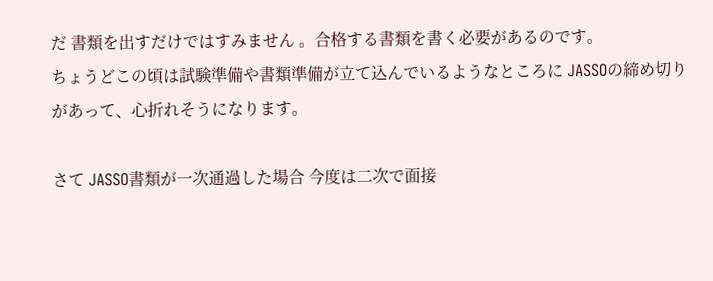だ 書類を出すだけではすみません 。合格する書類を書く必要があるのです。
ちょうどこの頃は試験準備や書類準備が立て込んでいるようなところに JASSOの締め切りがあって、心折れそうになります。

さて JASSO書類が一次通過した場合 今度は二次で面接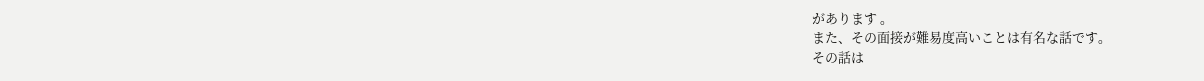があります 。
また、その面接が難易度高いことは有名な話です。
その話は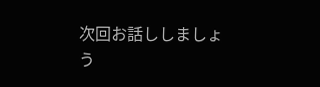次回お話ししましょう